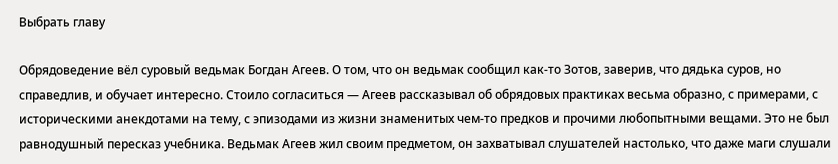Выбрать главу

Обрядоведение вёл суровый ведьмак Богдан Агеев. О том, что он ведьмак сообщил как-то Зотов, заверив, что дядька суров, но справедлив, и обучает интересно. Стоило согласиться — Агеев рассказывал об обрядовых практиках весьма образно, с примерами, с историческими анекдотами на тему, с эпизодами из жизни знаменитых чем-то предков и прочими любопытными вещами. Это не был равнодушный пересказ учебника. Ведьмак Агеев жил своим предметом, он захватывал слушателей настолько, что даже маги слушали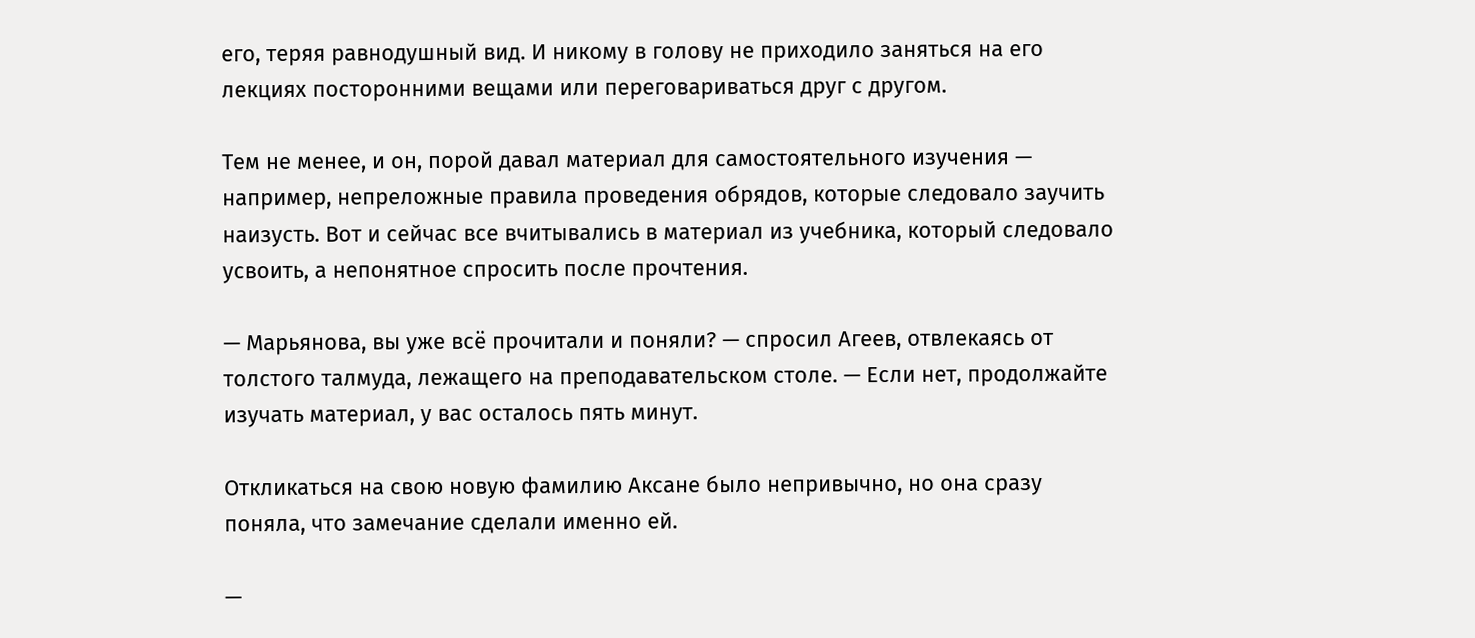его, теряя равнодушный вид. И никому в голову не приходило заняться на его лекциях посторонними вещами или переговариваться друг с другом.

Тем не менее, и он, порой давал материал для самостоятельного изучения — например, непреложные правила проведения обрядов, которые следовало заучить наизусть. Вот и сейчас все вчитывались в материал из учебника, который следовало усвоить, а непонятное спросить после прочтения.

— Марьянова, вы уже всё прочитали и поняли? — спросил Агеев, отвлекаясь от толстого талмуда, лежащего на преподавательском столе. — Если нет, продолжайте изучать материал, у вас осталось пять минут.

Откликаться на свою новую фамилию Аксане было непривычно, но она сразу поняла, что замечание сделали именно ей.

—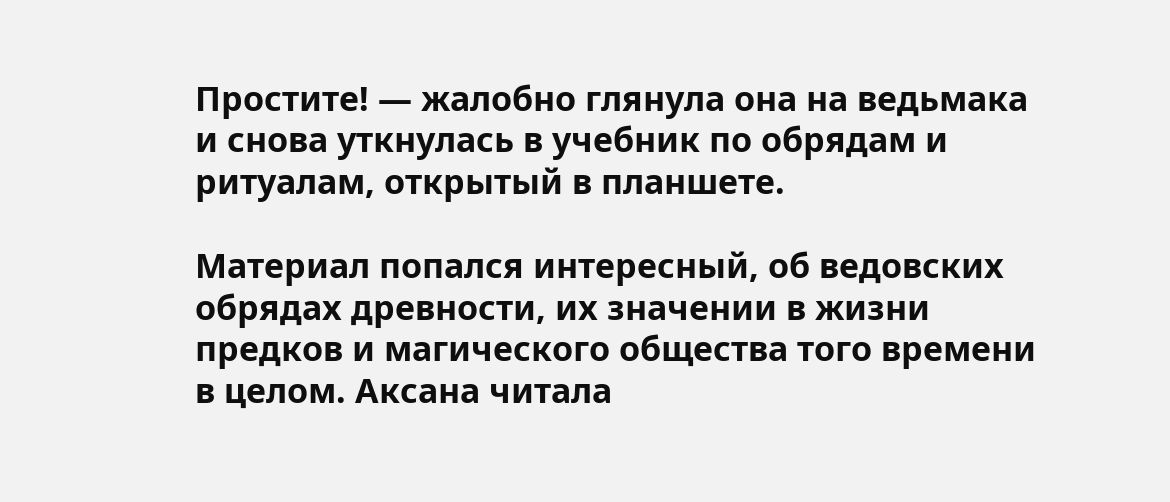Простите! — жалобно глянула она на ведьмака и снова уткнулась в учебник по обрядам и ритуалам, открытый в планшете.

Материал попался интересный, об ведовских обрядах древности, их значении в жизни предков и магического общества того времени в целом. Аксана читала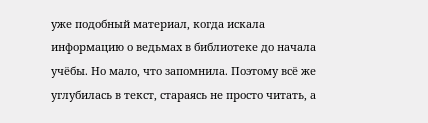уже подобный материал, когда искала информацию о ведьмах в библиотеке до начала учёбы. Но мало, что запомнила. Поэтому всё же углубилась в текст, стараясь не просто читать, а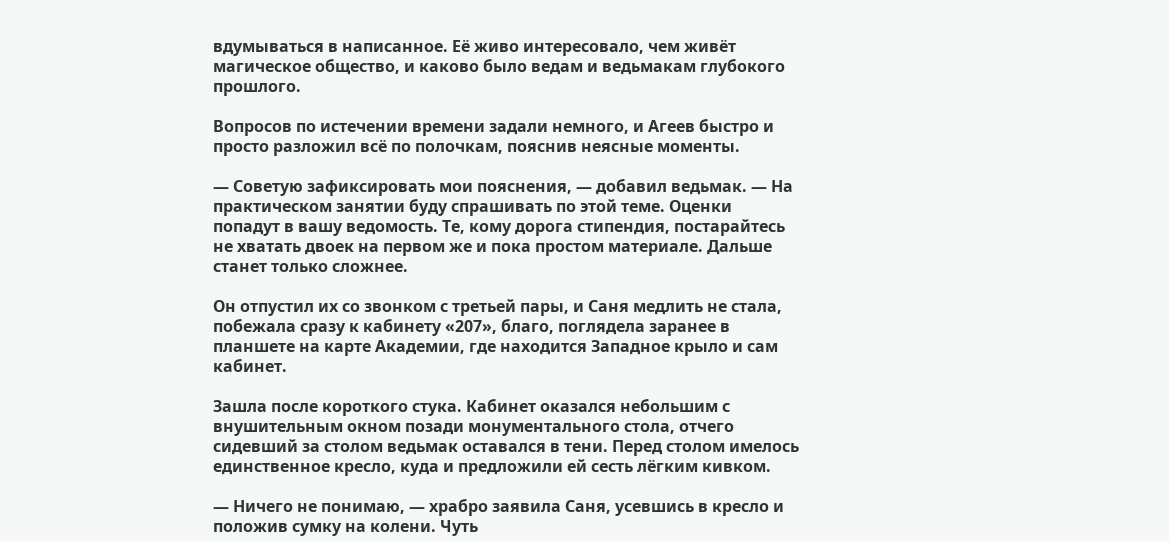вдумываться в написанное. Её живо интересовало, чем живёт магическое общество, и каково было ведам и ведьмакам глубокого прошлого.

Вопросов по истечении времени задали немного, и Агеев быстро и просто разложил всё по полочкам, пояснив неясные моменты.

— Советую зафиксировать мои пояснения, — добавил ведьмак. — На практическом занятии буду спрашивать по этой теме. Оценки попадут в вашу ведомость. Те, кому дорога стипендия, постарайтесь не хватать двоек на первом же и пока простом материале. Дальше станет только сложнее.

Он отпустил их со звонком с третьей пары, и Саня медлить не стала, побежала сразу к кабинету «207», благо, поглядела заранее в планшете на карте Академии, где находится Западное крыло и сам кабинет.

Зашла после короткого стука. Кабинет оказался небольшим с внушительным окном позади монументального стола, отчего сидевший за столом ведьмак оставался в тени. Перед столом имелось единственное кресло, куда и предложили ей сесть лёгким кивком.

— Ничего не понимаю, — храбро заявила Саня, усевшись в кресло и положив сумку на колени. Чуть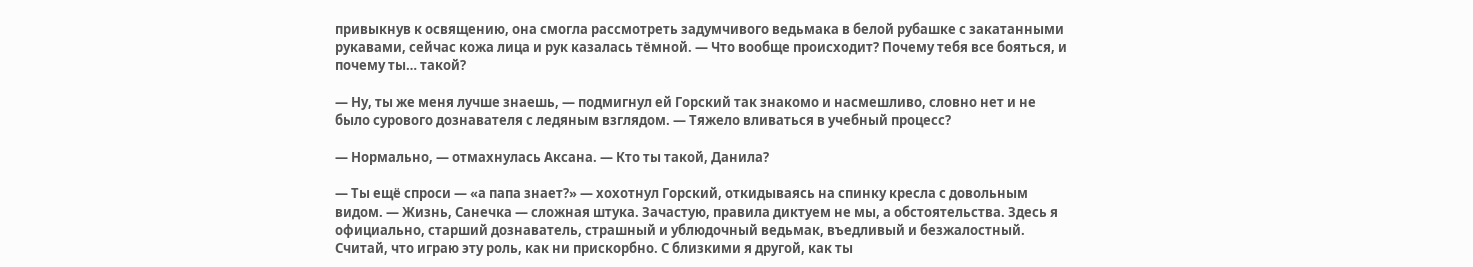привыкнув к освящению, она смогла рассмотреть задумчивого ведьмака в белой рубашке с закатанными рукавами, сейчас кожа лица и рук казалась тёмной. — Что вообще происходит? Почему тебя все бояться, и почему ты… такой?

— Ну, ты же меня лучше знаешь, — подмигнул ей Горский так знакомо и насмешливо, словно нет и не было сурового дознавателя с ледяным взглядом. — Тяжело вливаться в учебный процесс?

— Нормально, — отмахнулась Аксана. — Кто ты такой, Данила?

— Ты ещё спроси — «а папа знает?» — хохотнул Горский, откидываясь на спинку кресла с довольным видом. — Жизнь, Санечка — сложная штука. Зачастую, правила диктуем не мы, а обстоятельства. Здесь я официально, старший дознаватель, страшный и ублюдочный ведьмак, въедливый и безжалостный. Считай, что играю эту роль, как ни прискорбно. С близкими я другой, как ты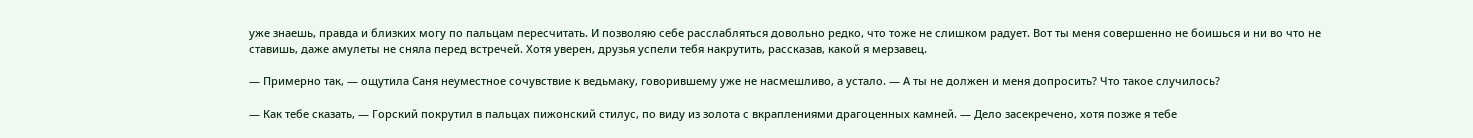уже знаешь, правда и близких могу по пальцам пересчитать. И позволяю себе расслабляться довольно редко, что тоже не слишком радует. Вот ты меня совершенно не боишься и ни во что не ставишь, даже амулеты не сняла перед встречей. Хотя уверен, друзья успели тебя накрутить, рассказав, какой я мерзавец.

— Примерно так, — ощутила Саня неуместное сочувствие к ведьмаку, говорившему уже не насмешливо, а устало. — А ты не должен и меня допросить? Что такое случилось?

— Как тебе сказать, — Горский покрутил в пальцах пижонский стилус, по виду из золота с вкраплениями драгоценных камней. — Дело засекречено, хотя позже я тебе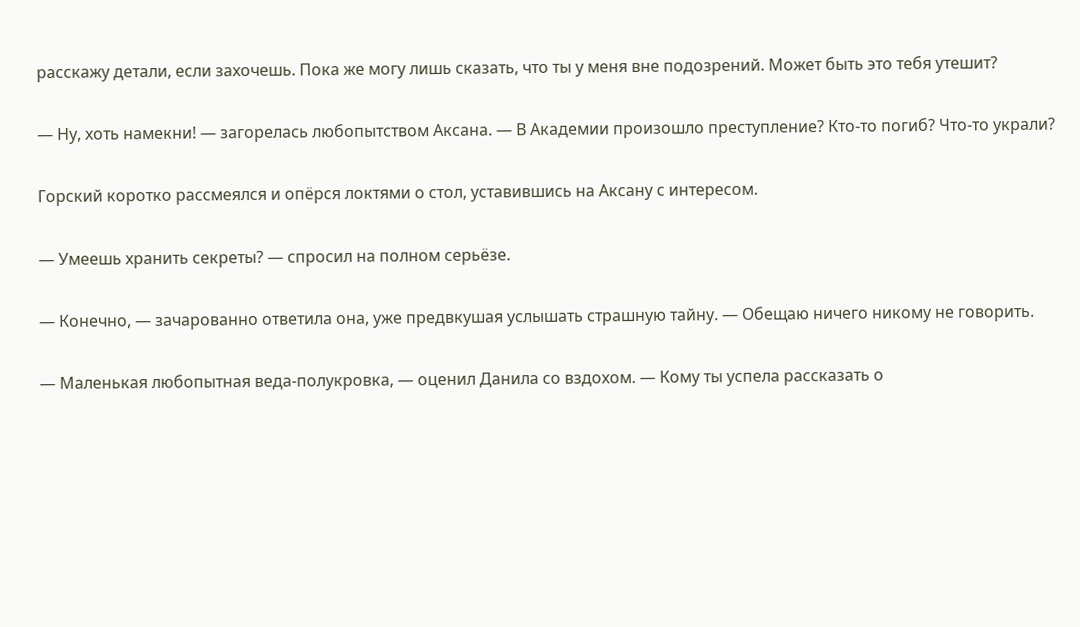расскажу детали, если захочешь. Пока же могу лишь сказать, что ты у меня вне подозрений. Может быть это тебя утешит?

— Ну, хоть намекни! — загорелась любопытством Аксана. — В Академии произошло преступление? Кто-то погиб? Что-то украли?

Горский коротко рассмеялся и опёрся локтями о стол, уставившись на Аксану с интересом.

— Умеешь хранить секреты? — спросил на полном серьёзе.

— Конечно, — зачарованно ответила она, уже предвкушая услышать страшную тайну. — Обещаю ничего никому не говорить.

— Маленькая любопытная веда-полукровка, — оценил Данила со вздохом. — Кому ты успела рассказать о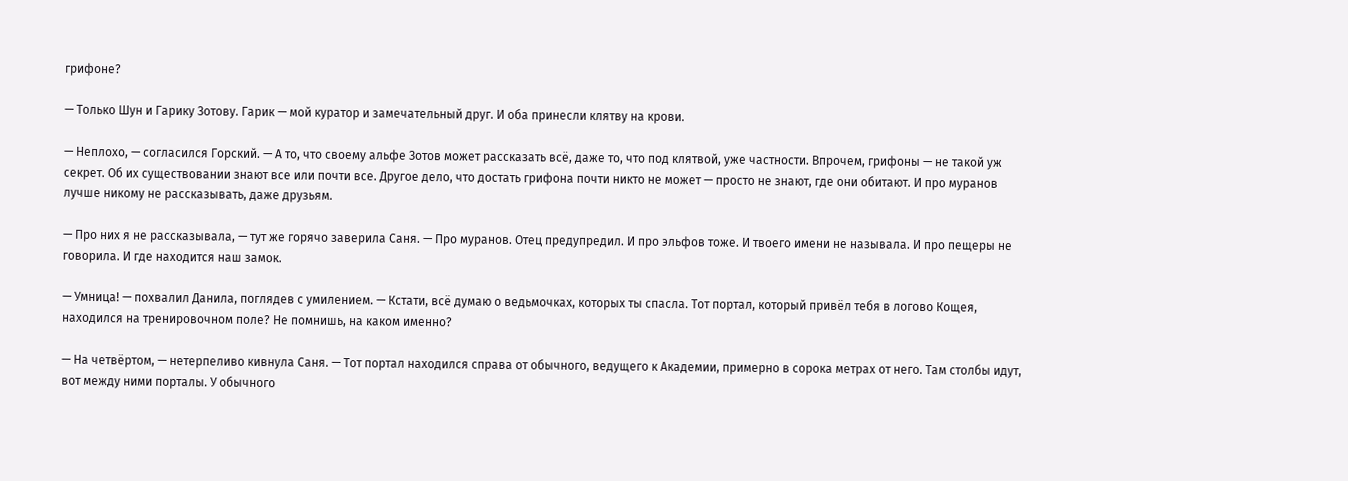грифоне?

— Только Шун и Гарику Зотову. Гарик — мой куратор и замечательный друг. И оба принесли клятву на крови.

— Неплохо, — согласился Горский. — А то, что своему альфе Зотов может рассказать всё, даже то, что под клятвой, уже частности. Впрочем, грифоны — не такой уж секрет. Об их существовании знают все или почти все. Другое дело, что достать грифона почти никто не может — просто не знают, где они обитают. И про муранов лучше никому не рассказывать, даже друзьям.

— Про них я не рассказывала, — тут же горячо заверила Саня. — Про муранов. Отец предупредил. И про эльфов тоже. И твоего имени не называла. И про пещеры не говорила. И где находится наш замок.

— Умница! — похвалил Данила, поглядев с умилением. — Кстати, всё думаю о ведьмочках, которых ты спасла. Тот портал, который привёл тебя в логово Кощея, находился на тренировочном поле? Не помнишь, на каком именно?

— На четвёртом, — нетерпеливо кивнула Саня. — Тот портал находился справа от обычного, ведущего к Академии, примерно в сорока метрах от него. Там столбы идут, вот между ними порталы. У обычного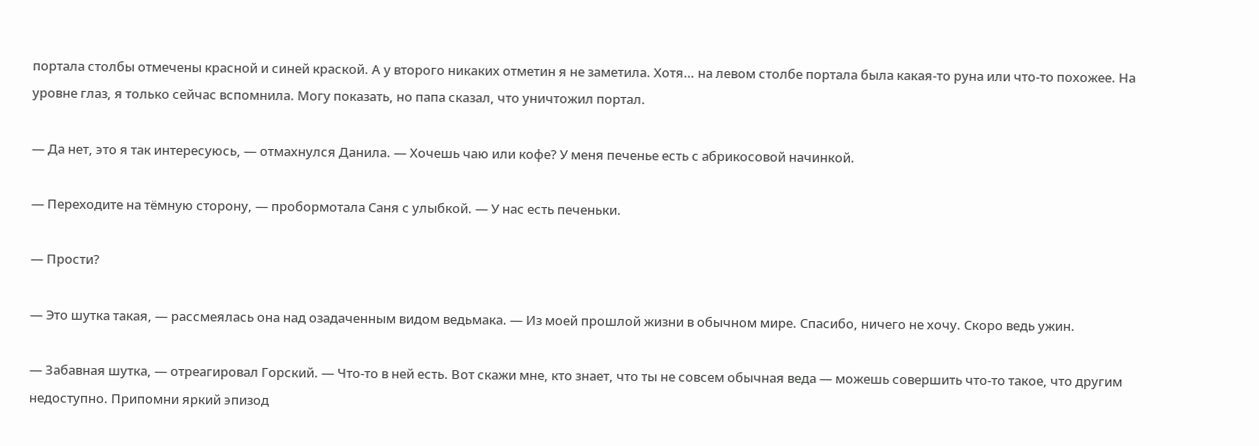портала столбы отмечены красной и синей краской. А у второго никаких отметин я не заметила. Хотя… на левом столбе портала была какая-то руна или что-то похожее. На уровне глаз, я только сейчас вспомнила. Могу показать, но папа сказал, что уничтожил портал.

— Да нет, это я так интересуюсь, — отмахнулся Данила. — Хочешь чаю или кофе? У меня печенье есть с абрикосовой начинкой.

— Переходите на тёмную сторону, — пробормотала Саня с улыбкой. — У нас есть печеньки.

— Прости?

— Это шутка такая, — рассмеялась она над озадаченным видом ведьмака. — Из моей прошлой жизни в обычном мире. Спасибо, ничего не хочу. Скоро ведь ужин.

— Забавная шутка, — отреагировал Горский. — Что-то в ней есть. Вот скажи мне, кто знает, что ты не совсем обычная веда — можешь совершить что-то такое, что другим недоступно. Припомни яркий эпизод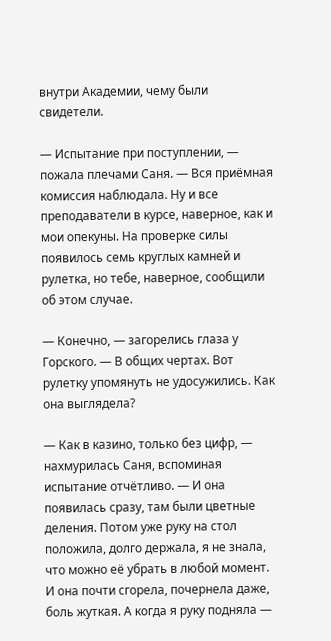внутри Академии, чему были свидетели.

— Испытание при поступлении, — пожала плечами Саня. — Вся приёмная комиссия наблюдала. Ну и все преподаватели в курсе, наверное, как и мои опекуны. На проверке силы появилось семь круглых камней и рулетка, но тебе, наверное, сообщили об этом случае.

— Конечно, — загорелись глаза у Горского. — В общих чертах. Вот рулетку упомянуть не удосужились. Как она выглядела?

— Как в казино, только без цифр, — нахмурилась Саня, вспоминая испытание отчётливо. — И она появилась сразу, там были цветные деления. Потом уже руку на стол положила, долго держала, я не знала, что можно её убрать в любой момент. И она почти сгорела, почернела даже, боль жуткая. А когда я руку подняла —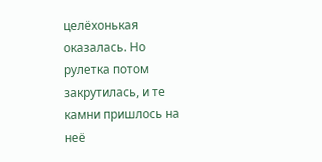целёхонькая оказалась. Но рулетка потом закрутилась, и те камни пришлось на неё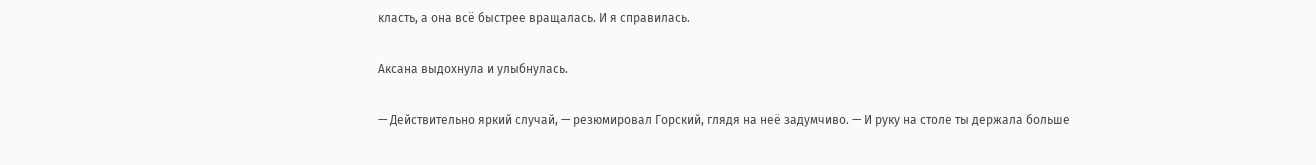класть, а она всё быстрее вращалась. И я справилась.

Аксана выдохнула и улыбнулась.

— Действительно яркий случай, — резюмировал Горский, глядя на неё задумчиво. — И руку на столе ты держала больше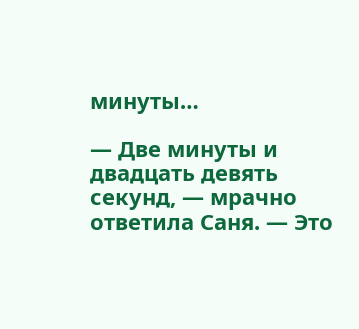минуты…

— Две минуты и двадцать девять секунд, — мрачно ответила Саня. — Это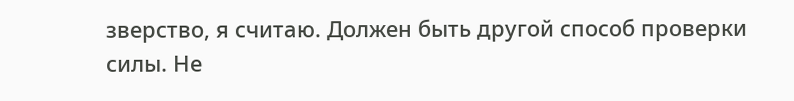зверство, я считаю. Должен быть другой способ проверки силы. Не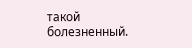такой болезненный.